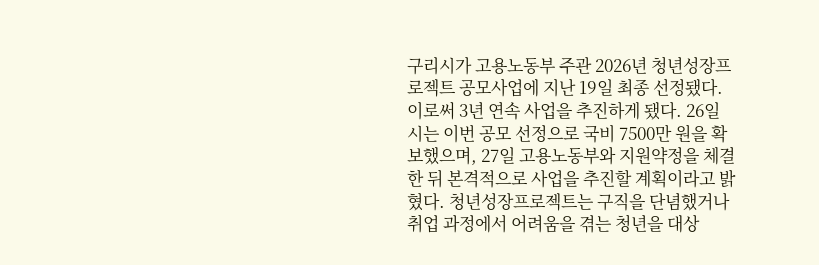구리시가 고용노동부 주관 2026년 청년성장프로젝트 공모사업에 지난 19일 최종 선정됐다. 이로써 3년 연속 사업을 추진하게 됐다. 26일 시는 이번 공모 선정으로 국비 7500만 원을 확보했으며, 27일 고용노동부와 지원약정을 체결한 뒤 본격적으로 사업을 추진할 계획이라고 밝혔다. 청년성장프로젝트는 구직을 단념했거나 취업 과정에서 어려움을 겪는 청년을 대상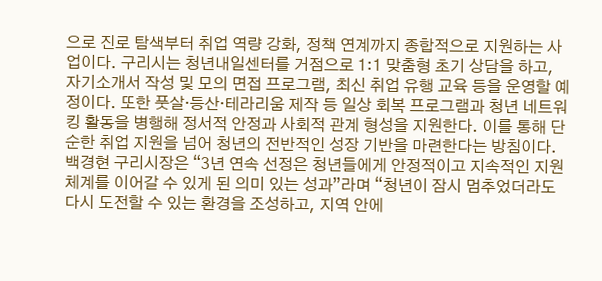으로 진로 탐색부터 취업 역량 강화, 정책 연계까지 종합적으로 지원하는 사업이다. 구리시는 청년내일센터를 거점으로 1:1 맞춤형 초기 상담을 하고, 자기소개서 작성 및 모의 면접 프로그램, 최신 취업 유행 교육 등을 운영할 예정이다. 또한 풋살·등산·테라리움 제작 등 일상 회복 프로그램과 청년 네트워킹 활동을 병행해 정서적 안정과 사회적 관계 형성을 지원한다. 이를 통해 단순한 취업 지원을 넘어 청년의 전반적인 성장 기반을 마련한다는 방침이다. 백경현 구리시장은 “3년 연속 선정은 청년들에게 안정적이고 지속적인 지원 체계를 이어갈 수 있게 된 의미 있는 성과”라며 “청년이 잠시 멈추었더라도 다시 도전할 수 있는 환경을 조성하고, 지역 안에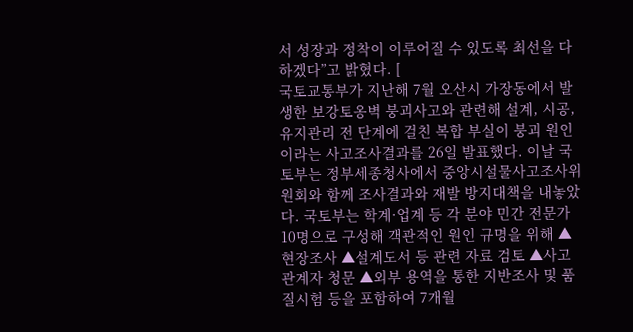서 성장과 정착이 이루어질 수 있도록 최선을 다하겠다”고 밝혔다. [
국토교통부가 지난해 7월 오산시 가장동에서 발생한 보강토옹벽 붕괴사고와 관련해 설계, 시공, 유지관리 전 단계에 걸친 복합 부실이 붕괴 원인이라는 사고조사결과를 26일 발표했다. 이날 국토부는 정부세종청사에서 중앙시설물사고조사위원회와 함께 조사결과와 재발 방지대책을 내놓았다. 국토부는 학계·업계 등 각 분야 민간 전문가 10명으로 구성해 객관적인 원인 규명을 위해 ▲현장조사 ▲설계도서 등 관련 자료 검토 ▲사고 관계자 청문 ▲외부 용역을 통한 지반조사 및 품질시험 등을 포함하여 7개월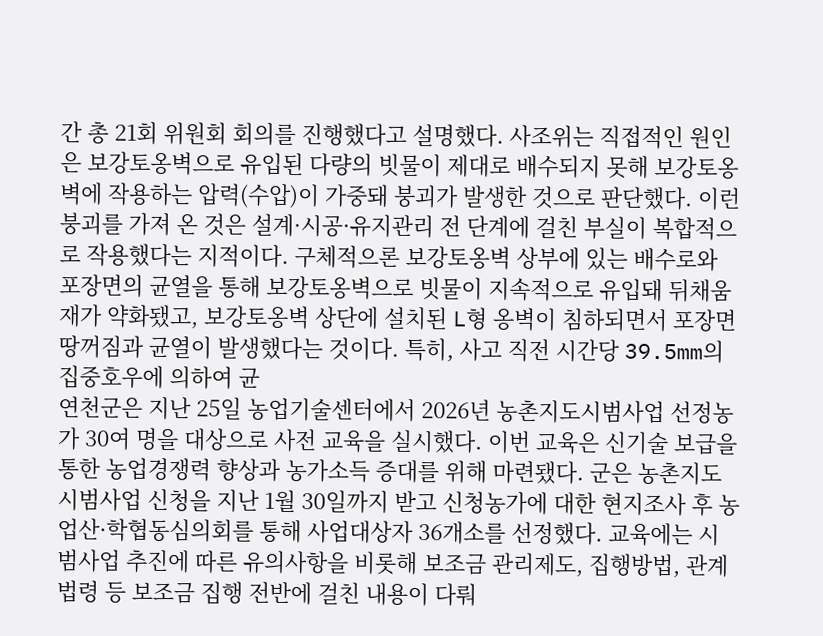간 총 21회 위원회 회의를 진행했다고 설명했다. 사조위는 직접적인 원인은 보강토옹벽으로 유입된 다량의 빗물이 제대로 배수되지 못해 보강토옹벽에 작용하는 압력(수압)이 가중돼 붕괴가 발생한 것으로 판단했다. 이런 붕괴를 가져 온 것은 설계·시공·유지관리 전 단계에 걸친 부실이 복합적으로 작용했다는 지적이다. 구체적으론 보강토옹벽 상부에 있는 배수로와 포장면의 균열을 통해 보강토옹벽으로 빗물이 지속적으로 유입돼 뒤채움재가 약화됐고, 보강토옹벽 상단에 설치된 L형 옹벽이 침하되면서 포장면 땅꺼짐과 균열이 발생했다는 것이다. 특히, 사고 직전 시간당 39.5mm의 집중호우에 의하여 균
연천군은 지난 25일 농업기술센터에서 2026년 농촌지도시범사업 선정농가 30여 명을 대상으로 사전 교육을 실시했다. 이번 교육은 신기술 보급을 통한 농업경쟁력 향상과 농가소득 증대를 위해 마련됐다. 군은 농촌지도시범사업 신청을 지난 1월 30일까지 받고 신청농가에 대한 현지조사 후 농업산·학협동심의회를 통해 사업대상자 36개소를 선정했다. 교육에는 시범사업 추진에 따른 유의사항을 비롯해 보조금 관리제도, 집행방법, 관계법령 등 보조금 집행 전반에 걸친 내용이 다뤄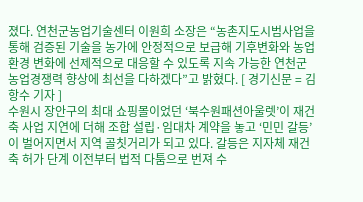졌다. 연천군농업기술센터 이원희 소장은 “농촌지도시범사업을 통해 검증된 기술을 농가에 안정적으로 보급해 기후변화와 농업환경 변화에 선제적으로 대응할 수 있도록 지속 가능한 연천군 농업경쟁력 향상에 최선을 다하겠다”고 밝혔다. [ 경기신문 = 김항수 기자 ]
수원시 장안구의 최대 쇼핑몰이었던 ‘북수원패션아울렛’이 재건축 사업 지연에 더해 조합 설립·임대차 계약을 놓고 ‘민민 갈등’이 벌어지면서 지역 골칫거리가 되고 있다. 갈등은 지자체 재건축 허가 단계 이전부터 법적 다툼으로 번져 수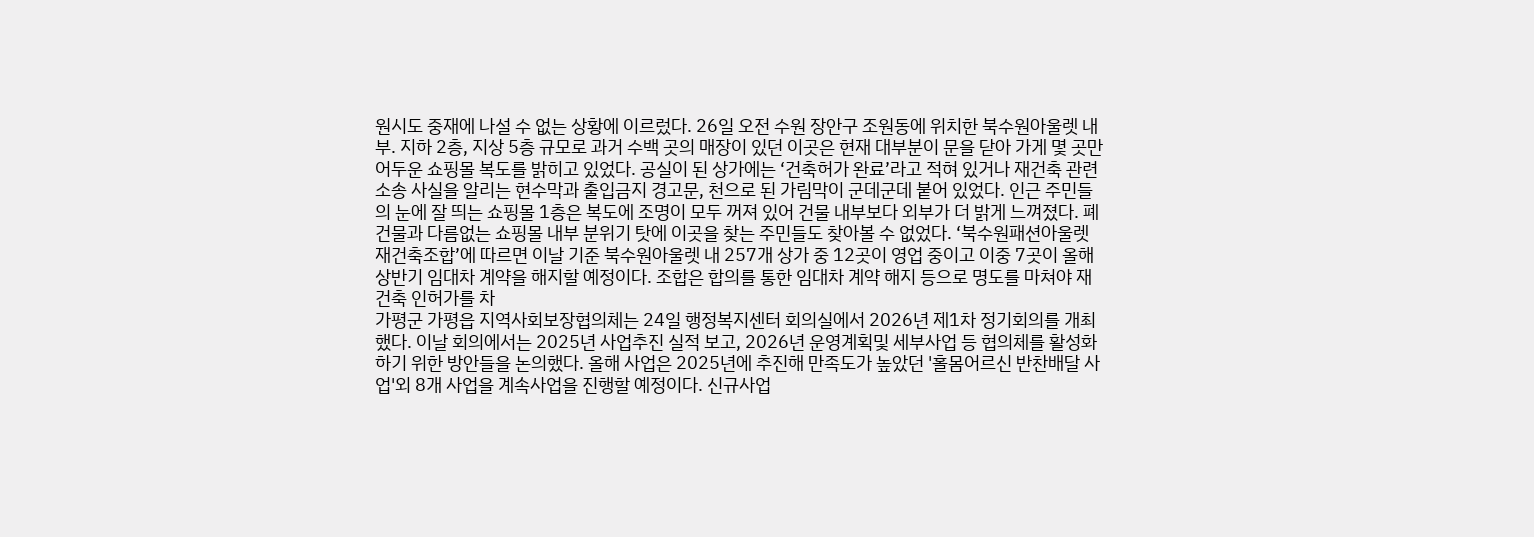원시도 중재에 나설 수 없는 상황에 이르렀다. 26일 오전 수원 장안구 조원동에 위치한 북수원아울렛 내부. 지하 2층, 지상 5층 규모로 과거 수백 곳의 매장이 있던 이곳은 현재 대부분이 문을 닫아 가게 몇 곳만 어두운 쇼핑몰 복도를 밝히고 있었다. 공실이 된 상가에는 ‘건축허가 완료’라고 적혀 있거나 재건축 관련 소송 사실을 알리는 현수막과 출입금지 경고문, 천으로 된 가림막이 군데군데 붙어 있었다. 인근 주민들의 눈에 잘 띄는 쇼핑몰 1층은 복도에 조명이 모두 꺼져 있어 건물 내부보다 외부가 더 밝게 느껴졌다. 폐건물과 다름없는 쇼핑몰 내부 분위기 탓에 이곳을 찾는 주민들도 찾아볼 수 없었다. ‘북수원패션아울렛 재건축조합’에 따르면 이날 기준 북수원아울렛 내 257개 상가 중 12곳이 영업 중이고 이중 7곳이 올해 상반기 임대차 계약을 해지할 예정이다. 조합은 합의를 통한 임대차 계약 해지 등으로 명도를 마쳐야 재건축 인허가를 차
가평군 가평읍 지역사회보장협의체는 24일 행정복지센터 회의실에서 2026년 제1차 정기회의를 개최했다. 이날 회의에서는 2025년 사업추진 실적 보고, 2026년 운영계획및 세부사업 등 협의체를 활성화하기 위한 방안들을 논의했다. 올해 사업은 2025년에 추진해 만족도가 높았던 '홀몸어르신 반찬배달 사업'외 8개 사업을 계속사업을 진행할 예정이다. 신규사업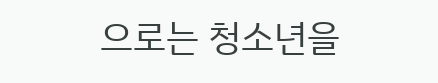으로는 청소년을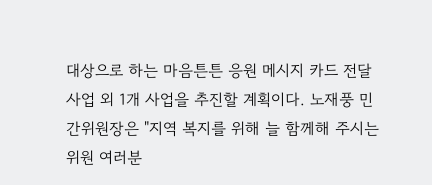대상으로 하는 마음튼튼 응원 메시지 카드 전달사업 외 1개 사업을 추진할 계획이다. 노재풍 민간위원장은 "지역 복지를 위해 늘 함께해 주시는 위원 여러분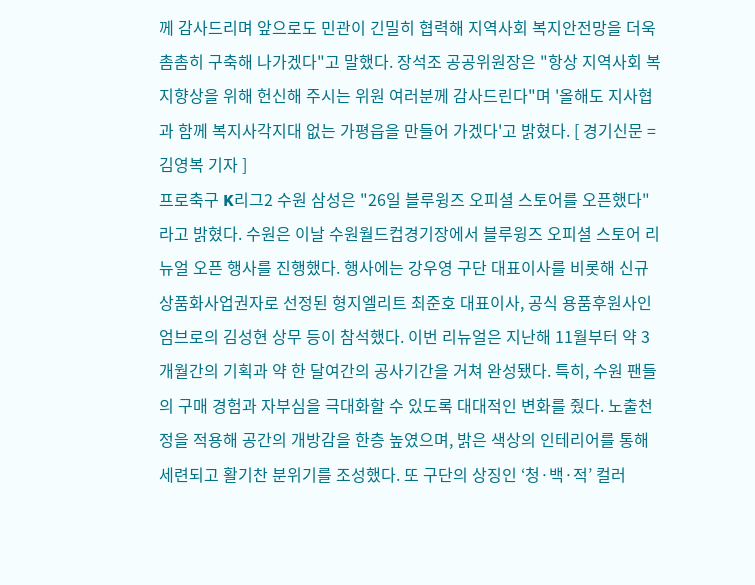께 감사드리며 앞으로도 민관이 긴밀히 협력해 지역사회 복지안전망을 더욱 촘촘히 구축해 나가겠다"고 말했다. 장석조 공공위원장은 "항상 지역사회 복지향상을 위해 헌신해 주시는 위원 여러분께 감사드린다"며 '올해도 지사협과 함께 복지사각지대 없는 가평읍을 만들어 가겠다'고 밝혔다. [ 경기신문 = 김영복 기자 ]
프로축구 K리그2 수원 삼성은 "26일 블루윙즈 오피셜 스토어를 오픈했다"라고 밝혔다. 수원은 이날 수원월드컵경기장에서 블루윙즈 오피셜 스토어 리뉴얼 오픈 행사를 진행했다. 행사에는 강우영 구단 대표이사를 비롯해 신규 상품화사업권자로 선정된 형지엘리트 최준호 대표이사, 공식 용품후원사인 엄브로의 김성현 상무 등이 참석했다. 이번 리뉴얼은 지난해 11월부터 약 3개월간의 기획과 약 한 달여간의 공사기간을 거쳐 완성됐다. 특히, 수원 팬들의 구매 경험과 자부심을 극대화할 수 있도록 대대적인 변화를 줬다. 노출천정을 적용해 공간의 개방감을 한층 높였으며, 밝은 색상의 인테리어를 통해 세련되고 활기찬 분위기를 조성했다. 또 구단의 상징인 ‘청·백·적’ 컬러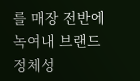를 매장 전반에 녹여내 브랜드 정체성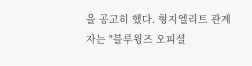을 공고히 했다. 형지엘리트 관계자는 "블루윙즈 오피셜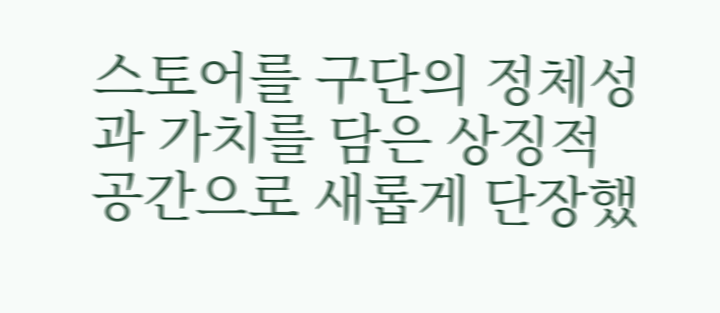스토어를 구단의 정체성과 가치를 담은 상징적 공간으로 새롭게 단장했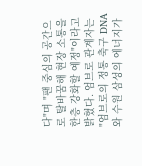다"며 "팬 중심의 공간으로 탈바꿈해 현장 소통을 한층 강화할 예정"이라고 밝혔다. 엄브로 관계자는 "엄브로의 정통 축구 DNA와 수원 삼성의 에너지가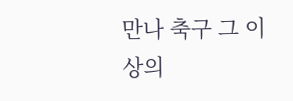만나 축구 그 이상의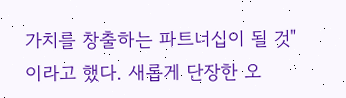가치를 창출하는 파트너십이 될 것"이라고 했다. 새롭게 단장한 오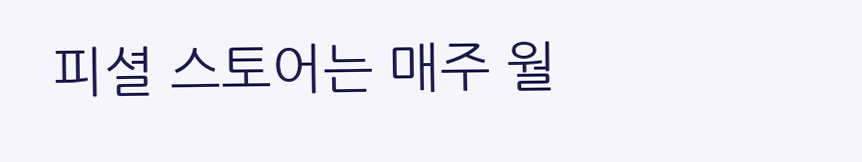피셜 스토어는 매주 월